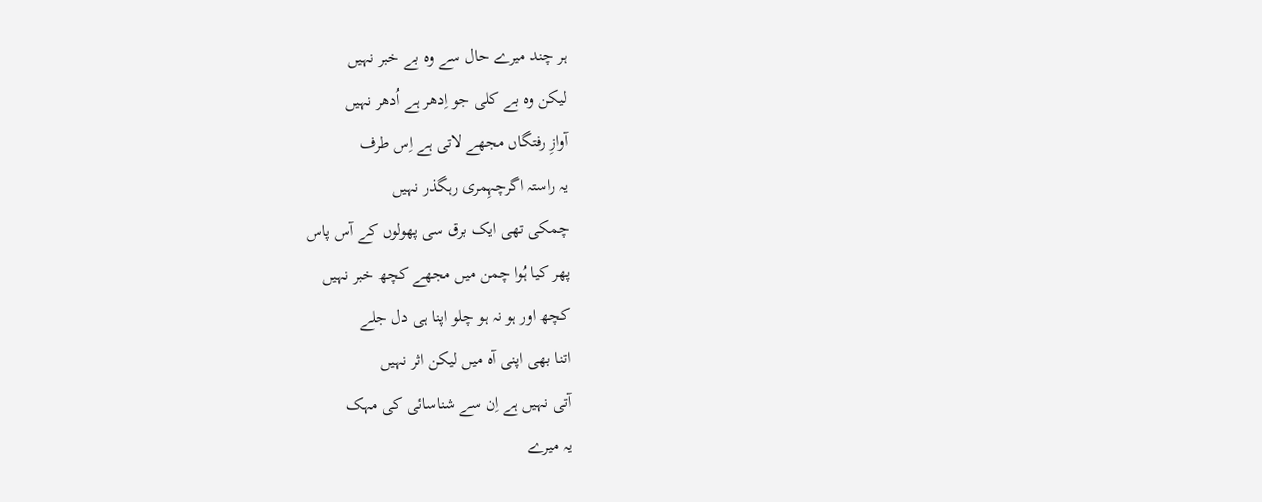ہر چند میرے حال سے وہ بے خبر نہیں
لیکن وہ بے کلی جو اِدھر ہے اُدھر نہیں
آوازِ رفتگاں مجھے لاتی ہے اِس طرف
یہ راستہ اگرچہِمری رہگذر نہیں
چمکی تھی ایک برق سی پھولوں کے آس پاس
پھر کیا ہُوا چمن میں مجھے کچھ خبر نہیں
کچھ اور ہو نہ ہو چلو اپنا ہی دل جلے
اتنا بھی اپنی آہ میں لیکن اثر نہیں
آتی نہیں ہے اِن سے شناسائی کی مہک
یہ میرے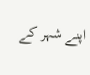اپنے شہر کے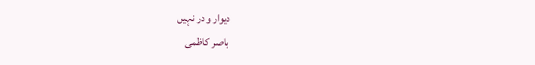دیوار و در نہیں
باصر کاظمی